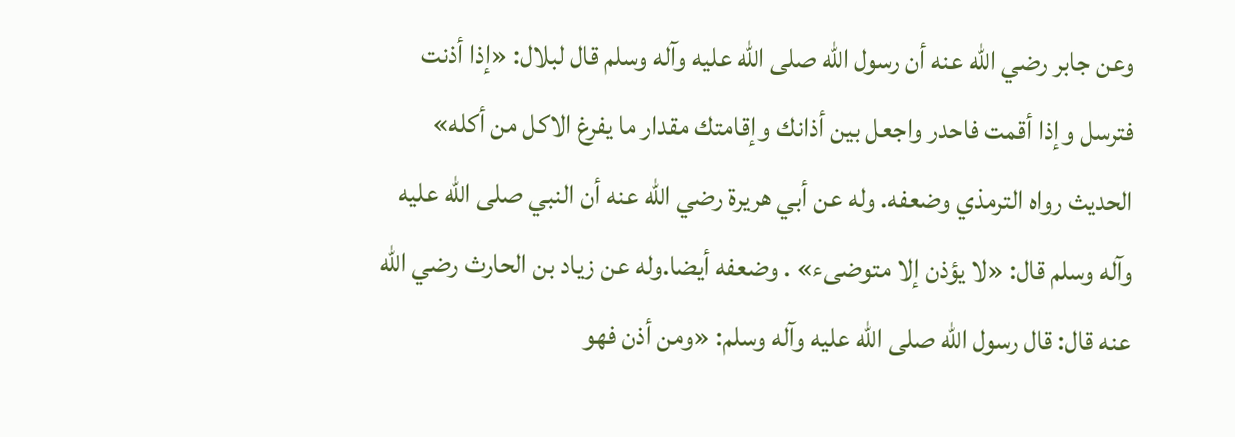وعن جابر رضي الله عنه أن رسول الله صلى الله عليه وآله وسلم قال لبلال: «إذا أذنت فترسل وإذا أقمت فاحدر واجعل بين أذانك وإقامتك مقدار ما يفرغ الاكل من أكله» الحديث رواه الترمذي وضعفه. وله عن أبي هريرة رضي الله عنه أن النبي صلى الله عليه وآله وسلم قال: «لا يؤذن إلا متوضىء» . وضعفه أيضا.وله عن زياد بن الحارث رضي الله عنه قال: قال رسول الله صلى الله عليه وآله وسلم: «ومن أذن فهو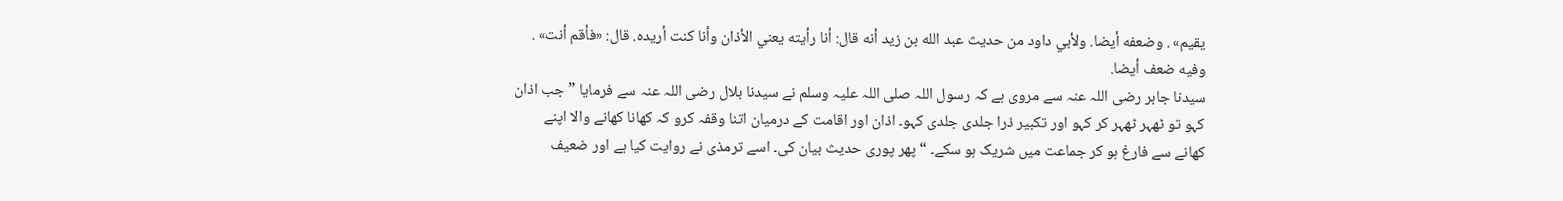يقيم» . وضعفه أيضا. ولأبي داود من حديث عبد الله بن زيد أنه قال: أنا رأيته يعني الأذان وأنا كنت أريده. قال: «فأقم أنت» . وفيه ضعف أيضا.
سیدنا جابر رضی اللہ عنہ سے مروی ہے کہ رسول اللہ صلی اللہ علیہ وسلم نے سیدنا بلال رضی اللہ عنہ سے فرمایا ”جب اذان کہو تو ٹھہر ٹھہر کر کہو اور تکبیر ذرا جلدی جلدی کہو۔ اذان اور اقامت کے درمیان اتنا وقفہ کرو کہ کھانا کھانے والا اپنے کھانے سے فارغ ہو کر جماعت میں شریک ہو سکے۔ “ پھر پوری حدیث بیان کی۔ اسے ترمذی نے روایت کیا ہے اور ضعیف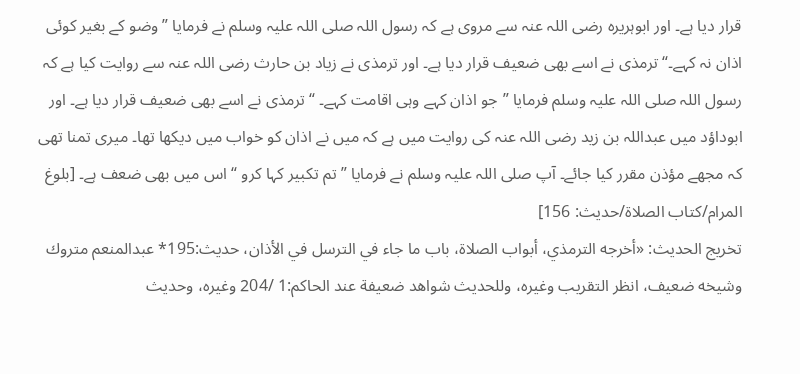قرار دیا ہے۔ اور ابوہریرہ رضی اللہ عنہ سے مروی ہے کہ رسول اللہ صلی اللہ علیہ وسلم نے فرمایا ”وضو کے بغیر کوئی اذان نہ کہے۔“ ترمذی نے اسے بھی ضعیف قرار دیا ہے۔ اور ترمذی نے زیاد بن حارث رضی اللہ عنہ سے روایت کیا ہے کہ رسول اللہ صلی اللہ علیہ وسلم فرمایا ”جو اذان کہے وہی اقامت کہے۔ “ ترمذی نے اسے بھی ضعیف قرار دیا ہے۔ اور ابوداؤد میں عبداللہ بن زید رضی اللہ عنہ کی روایت میں ہے کہ میں نے اذان کو خواب میں دیکھا تھا۔ میری تمنا تھی کہ مجھے مؤذن مقرر کیا جائے۔ آپ صلی اللہ علیہ وسلم نے فرمایا ”تم تکبیر کہا کرو “ اس میں بھی ضعف ہے۔ [بلوغ المرام/كتاب الصلاة/حدیث: 156]
تخریج الحدیث: «أخرجه الترمذي، أبواب الصلاة، باب ما جاء في الترسل في الأذان، حديث:195* عبدالمنعم متروك وشيخه ضعيف، انظر التقريب وغيره، وللحديث شواهد ضعيفة عند الحاكم:1 /204 وغيره، وحديث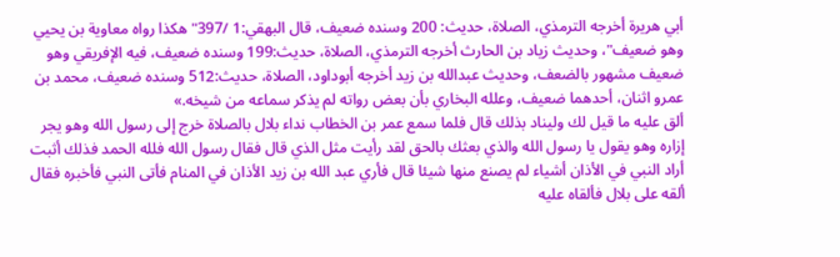أبي هريرة أخرجه الترمذي، الصلاة، حديث: 200 وسنده ضعيف، قال البهقي:1 /397"هكذا رواه معاوية بن يحيي وهو ضعيف"، وحديث زياد بن الحارث أخرجه الترمذي، الصلاة، حديث:199 وسنده ضعيف، فيه الإفريقي وهو ضعيف مشهور بالضعف، وحديث عبدالله بن زيد أخرجه أبوداود، الصلاة، حديث:512 وسنده ضعيف، محمد بن عمرو اثنان، أحدهما ضعيف، وعلله البخاري بأن بعض رواته لم يذكر سماعه من شيخه.»
ألق عليه ما قيل لك وليناد بذلك قال فلما سمع عمر بن الخطاب نداء بلال بالصلاة خرج إلى رسول الله وهو يجر إزاره وهو يقول يا رسول الله والذي بعثك بالحق لقد رأيت مثل الذي قال فقال رسول الله فلله الحمد فذلك أثبت
أراد النبي في الأذان أشياء لم يصنع منها شيئا قال فأري عبد الله بن زيد الأذان في المنام فأتى النبي فأخبره فقال ألقه على بلال فألقاه عليه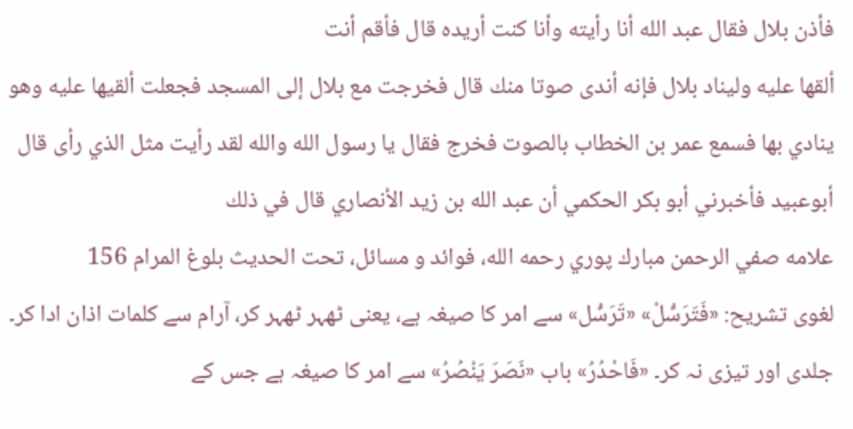فأذن بلال فقال عبد الله أنا رأيته وأنا كنت أريده قال فأقم أنت
ألقها عليه وليناد بلال فإنه أندى صوتا منك قال فخرجت مع بلال إلى المسجد فجعلت ألقيها عليه وهو ينادي بها فسمع عمر بن الخطاب بالصوت فخرج فقال يا رسول الله والله لقد رأيت مثل الذي رأى قال أبوعبيد فأخبرني أبو بكر الحكمي أن عبد الله بن زيد الأنصاري قال في ذلك
علامه صفي الرحمن مبارك پوري رحمه الله، فوائد و مسائل، تحت الحديث بلوغ المرام 156
لغوی تشریح: «فَتَرَسُّلْ» «تَرَسُّل» سے امر کا صیغہ ہے، یعنی ٹھہر ٹھہر کر، آرام سے کلمات اذان ادا کر۔ جلدی اور تیزی نہ کر۔ «فَاحْدُرُ» باب «نَصَرَ يَنْصُرُ» سے امر کا صیغہ ہے جس کے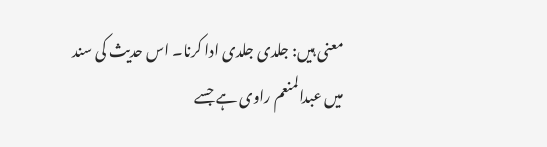معنی ہیں: جلدی جلدی ادا کرنا۔ اس حدیث کی سند میں عبدالمنعم راوی ہے جسے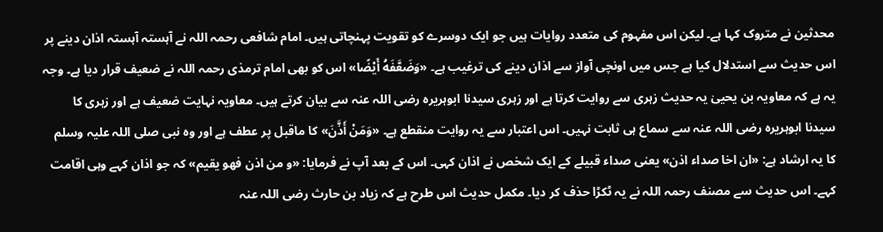محدثین نے متروک کہا ہے۔ لیکن اس مفہوم کی متعدد روایات ہیں جو ایک دوسرے کو تقویت پہنچاتی ہیں۔ امام شافعی رحمہ اللہ نے آہستہ آہستہ اذان دینے پر اس حدیث سے استدلال کیا ہے جس میں اونچی آواز سے اذان دینے کی ترغیب ہے۔ «وَضَعَّفَهُ أَيْضًا» اس کو بھی امام ترمذی رحمہ اللہ نے ضعیف قرار دیا ہے۔ وجہ یہ ہے کہ معاویہ بن یحییٰ یہ حدیث زہری سے روایت کرتا ہے اور زہری سیدنا ابوہریرہ رضی اللہ عنہ سے بیان کرتے ہیں۔ معاویہ نہایت ضعیف ہے اور زہری کا سیدنا ابوہریرہ رضی اللہ عنہ سے سماع ہی ثابت نہیں۔ اس اعتبار سے یہ روایت منقطع ہے۔ «وَمَنْ أَذَّنَ» کا ماقبل پر عطف ہے اور وہ نبی صلی اللہ علیہ وسلم کا یہ ارشاد ہے: «ان اخا صداء اذن» یعنی صداء قبیلے کے ایک شخص نے اذان کہی۔ اس کے بعد آپ نے فرمایا: «و من اذن فهو يقيم» کہ جو اذان کہے وہی اقامت کہے۔ اس حدیث سے مصنف رحمہ اللہ نے یہ ٹکڑا حذف کر دیا۔ مکمل حدیث اس طرح ہے کہ زیاد بن حارث رضی اللہ عنہ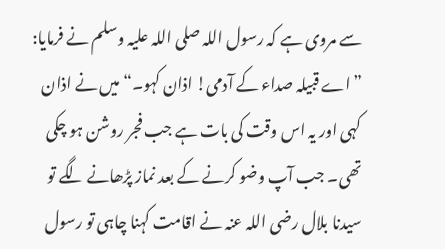سے مروی ہے کہ رسول اللہ صلی اللہ علیہ وسلم نے فرمایا: ”اے قبیلہ صداء کے آدمی! اذان کہو۔“ میں نے اذان کہی اور یہ اس وقت کی بات ہے جب فجر روشن ہو چکی تھی۔ جب آپ وضو کرنے کے بعد نماز پڑھانے لگے تو سیدنا بلال رضی اللہ عنہ نے اقامت کہنا چاہی تو رسول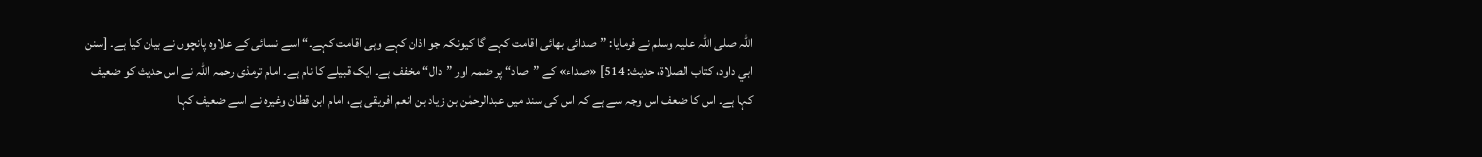اللہ صلی اللہ علیہ وسلم نے فرمایا: ”صدائی بھائی اقامت کہے گا کیونکہ جو اذان کہے وہی اقامت کہے۔“ اسے نسائی کے علاوہ پانچوں نے بیان کیا ہے۔ [سنن ابي داود، كتاب الصلاة، حديث: 514] «صداء» کے ”صاد“ پر ضمہ اور ”دال“ مخفف ہے۔ ایک قبیلے کا نام ہے۔ امام ترمذی رحمہ اللہ نے اس حدیث کو ضعیف کہا ہے۔ اس کا ضعف اس وجہ سے ہے کہ اس کی سند میں عبدالرحمٰن بن زیاد بن انعم افریقی ہے، امام ابن قطان وغیرہ نے اسے ضعیف کہا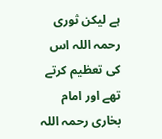ہے لیکن ثوری رحمہ اللہ اس کی تعظیم کرتے تھے اور امام بخاری رحمہ اللہ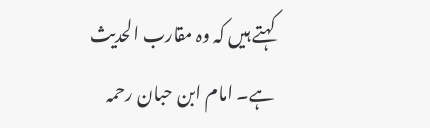کہتے ہیں کہ وہ مقارب الحدیث ہے۔ امام ابن حبان رحمہ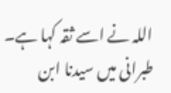اللہ نے اسے ثقہ کہا ہے۔ طبرانی میں سیدنا ابن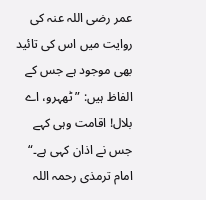عمر رضی اللہ عنہ کی روایت میں اس کی تائید بھی موجود ہے جس کے الفاظ ہیں: ”ٹھہرو، اے بلال! اقامت وہی کہے جس نے اذان کہی ہے۔“ امام ترمذی رحمہ اللہ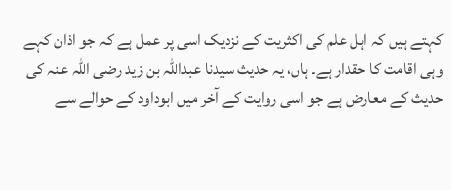کہتے ہیں کہ اہل علم کی اکثریت کے نزدیک اسی پر عمل ہے کہ جو اذان کہے وہی اقامت کا حقدار ہے۔ ہاں، یہ حدیث سیدنا عبداللہ بن زید رضی اللہ عنہ کی حدیث کے معارض ہے جو اسی روایت کے آخر میں ابوداود کے حوالے سے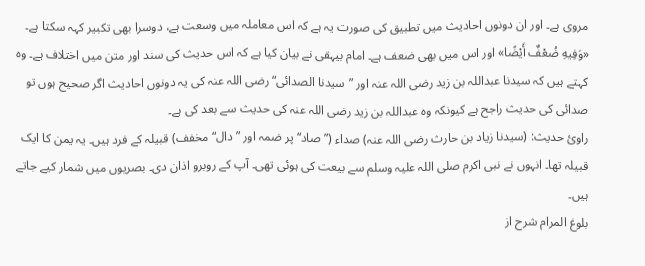مروی ہے۔ اور ان دونوں احادیث میں تطبیق کی صورت یہ ہے کہ اس معاملہ میں وسعت ہے، دوسرا بھی تکبیر کہہ سکتا ہے۔ «وَفِيهِ ضُعْفٌ أَيْضًا» اور اس میں بھی ضعف ہے۔ امام بیہقی نے بیان کیا ہے کہ اس حدیث کی سند اور متن میں اختلاف ہے۔ وہ کہتے ہیں کہ سیدنا عبداللہ بن زید رضی اللہ عنہ اور ”سیدنا الصدائی“ رضی اللہ عنہ کی یہ دونوں احادیث اگر صحیح ہوں تو صدائی کی حدیث راجح ہے کیونکہ وہ عبداللہ بن زید رضی اللہ عنہ کی حدیث سے بعد کی ہے۔
راویٔ حدیث: (سیدنا زیاد بن حارث رضی اللہ عنہ) صداء (”صاد“ پر ضمہ اور ”دال“ مخفف) قبیلہ کے فرد ہیں۔ یہ یمن کا ایک قبیلہ تھا۔ انہوں نے نبی اکرم صلی اللہ علیہ وسلم سے بیعت کی ہوئی تھی۔ آپ کے روبرو اذان دی۔ بصریوں میں شمار کیے جاتے ہیں۔
بلوغ المرام شرح از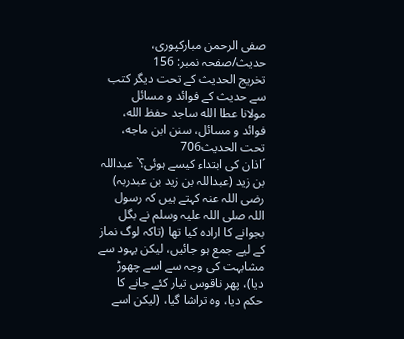صفی الرحمن مبارکپوری، حدیث/صفحہ نمبر: 156
تخریج الحدیث کے تحت دیگر کتب سے حدیث کے فوائد و مسائل
مولانا عطا الله ساجد حفظ الله، فوائد و مسائل، سنن ابن ماجه، تحت الحديث706
´اذان کی ابتداء کیسے ہوئی؟` عبداللہ بن زید (عبداللہ بن زید بن عبدربہ) رضی اللہ عنہ کہتے ہیں کہ رسول اللہ صلی اللہ علیہ وسلم نے بگل بجوانے کا ارادہ کیا تھا (تاکہ لوگ نماز کے لیے جمع ہو جائیں، لیکن یہود سے مشابہت کی وجہ سے اسے چھوڑ دیا)، پھر ناقوس تیار کئے جانے کا حکم دیا، وہ تراشا گیا، (لیکن اسے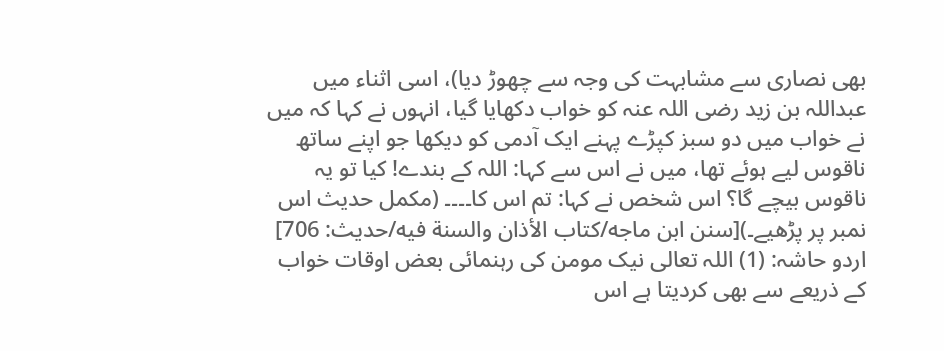بھی نصاری سے مشابہت کی وجہ سے چھوڑ دیا)، اسی اثناء میں عبداللہ بن زید رضی اللہ عنہ کو خواب دکھایا گیا، انہوں نے کہا کہ میں نے خواب میں دو سبز کپڑے پہنے ایک آدمی کو دیکھا جو اپنے ساتھ ناقوس لیے ہوئے تھا، میں نے اس سے کہا: اللہ کے بندے! کیا تو یہ ناقوس بیچے گا؟ اس شخص نے کہا: تم اس کا۔۔۔۔ (مکمل حدیث اس نمبر پر پڑھیے۔)[سنن ابن ماجه/كتاب الأذان والسنة فيه/حدیث: 706]
اردو حاشہ: (1) اللہ تعالی نیک مومن کی رہنمائی بعض اوقات خواب کے ذریعے سے بھی کردیتا ہے اس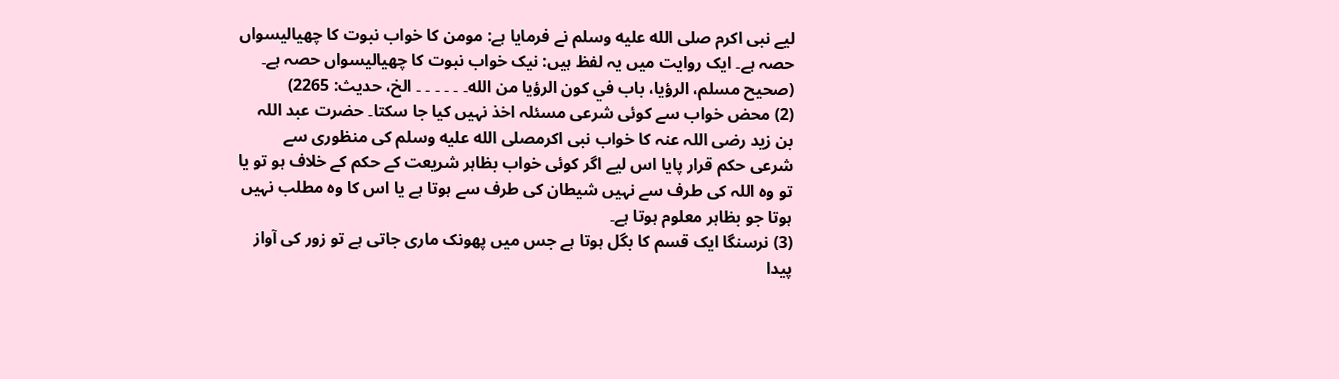لیے نبی اکرم صلى الله عليه وسلم نے فرمایا ہے: مومن کا خواب نبوت کا چھیالیسواں حصہ ہے۔ ایک روایت میں یہ لفظ ہیں: نیک خواب نبوت کا چھیالیسواں حصہ ہے۔ (صحيح مسلم، الرؤيا، باب في كون الرؤيا من الله۔ ۔ ۔ ۔ ۔ ۔ الخ، حدیث: 2265)
(2) محض خواب سے کوئی شرعی مسئلہ اخذ نہیں کیا جا سکتا۔ حضرت عبد اللہ بن زید رضی اللہ عنہ کا خواب نبی اکرمصلى الله عليه وسلم کی منظوری سے شرعی حکم قرار پایا اس لیے اگر کوئی خواب بظاہر شریعت کے حکم کے خلاف ہو تو یا تو وہ اللہ کی طرف سے نہیں شیطان کی طرف سے ہوتا ہے یا اس کا وہ مطلب نہیں ہوتا جو بظاہر معلوم ہوتا ہے۔
(3) نرسنگا ایک قسم کا بگل ہوتا ہے جس میں پھونک ماری جاتی ہے تو زور کی آواز پیدا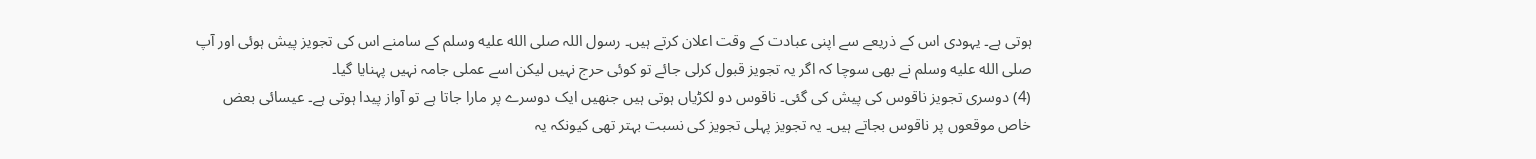ہوتی ہے۔ یہودی اس کے ذریعے سے اپنی عبادت کے وقت اعلان کرتے ہیں۔ رسول اللہ صلى الله عليه وسلم کے سامنے اس کی تجویز پیش ہوئی اور آپ صلى الله عليه وسلم نے بھی سوچا کہ اگر یہ تجویز قبول کرلی جائے تو کوئی حرج نہیں لیکن اسے عملی جامہ نہیں پہنایا گیا۔
(4) دوسری تجویز ناقوس کی پیش کی گئی۔ ناقوس دو لکڑیاں ہوتی ہیں جنھیں ایک دوسرے پر مارا جاتا ہے تو آواز پیدا ہوتی ہے۔ عیسائی بعض خاص موقعوں پر ناقوس بجاتے ہیں۔ یہ تجویز پہلی تجویز کی نسبت بہتر تھی کیونکہ یہ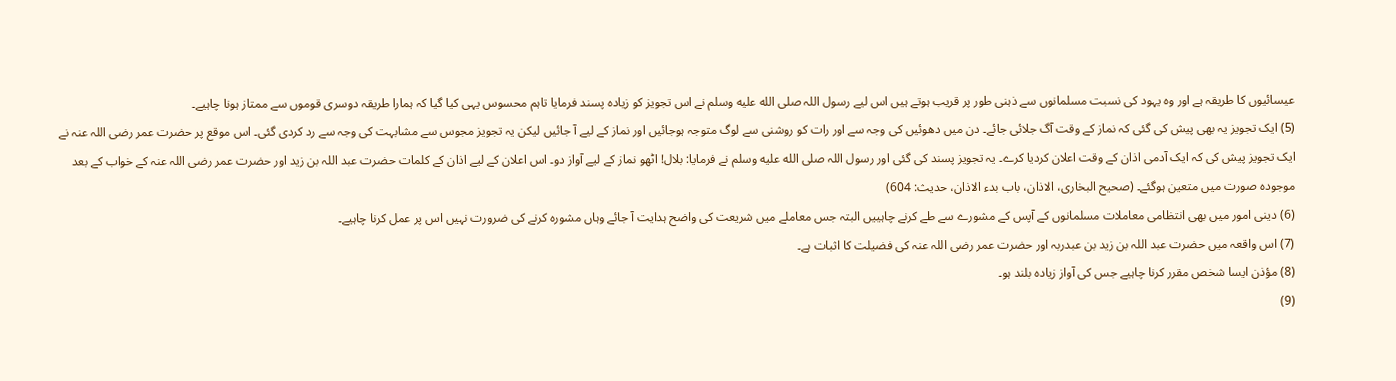عیسائیوں کا طریقہ ہے اور وہ یہود کی نسبت مسلمانوں سے ذہنی طور پر قریب ہوتے ہیں اس لیے رسول اللہ صلى الله عليه وسلم نے اس تجویز کو زیادہ پسند فرمایا تاہم محسوس یہی کیا گیا کہ ہمارا طریقہ دوسری قوموں سے ممتاز ہونا چاہیے۔
(5) ایک تجویز یہ بھی پیش کی گئی کہ نماز کے وقت آگ جلائی جائے۔ دن میں دھوئیں کی وجہ سے اور رات کو روشنی سے لوگ متوجہ ہوجائیں اور نماز کے لیے آ جائیں لیکن یہ تجویز مجوس سے مشابہت کی وجہ سے رد کردی گئی۔ اس موقع پر حضرت عمر رضی اللہ عنہ نے ایک تجویز پیش کی کہ ایک آدمی اذان کے وقت اعلان کردیا کرے۔ یہ تجویز پسند کی گئی اور رسول اللہ صلى الله عليه وسلم نے فرمایا: بلال! اٹھو نماز کے لیے آواز دو۔ اس اعلان کے لیے اذان کے کلمات حضرت عبد اللہ بن زید اور حضرت عمر رضی اللہ عنہ کے خواب کے بعد موجودہ صورت میں متعین ہوگئے۔ (صحیح البخاری، الاذان، باب بدء الاذان، حديث: 604)
(6) دینی امور میں بھی انتظامی معاملات مسلمانوں کے آپس کے مشورے سے طے کرنے چاہییں البتہ جس معاملے میں شریعت کی واضح ہدایت آ جائے وہاں مشورہ کرنے کی ضرورت نہیں اس پر عمل کرنا چاہیے۔
(7) اس واقعہ میں حضرت عبد اللہ بن زید بن عبدربہ اور حضرت عمر رضی اللہ عنہ کی فضیلت کا اثبات ہے۔
(8) مؤذن ایسا شخص مقرر کرنا چاہیے جس کی آواز زیادہ بلند ہو۔
(9)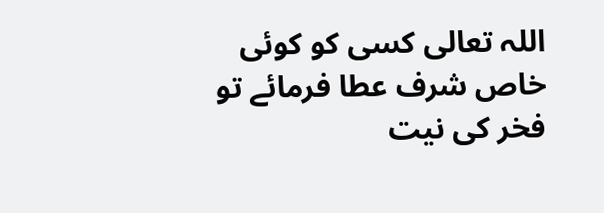اللہ تعالی کسی کو کوئی خاص شرف عطا فرمائے تو فخر کی نیت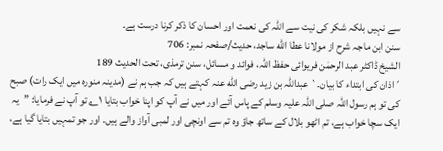سے نہیں بلکہ شکر کی نیت سے اللہ کی نعمت اور احسان کا ذکر کرنا درست ہے۔
سنن ابن ماجہ شرح از مولانا عطا الله ساجد، حدیث/صفحہ نمبر: 706
الشیخ ڈاکٹر عبد الرحمٰن فریوائی حفظ اللہ، فوائد و مسائل، سنن ترمذی، تحت الحديث 189
´اذان کی ابتداء کا بیان۔` عبداللہ بن زید رضی الله عنہ کہتے ہیں کہ جب ہم نے (مدینہ منورہ میں ایک رات) صبح کی تو ہم رسول اللہ صلی اللہ علیہ وسلم کے پاس آئے اور میں نے آپ کو اپنا خواب بتایا ۱؎ تو آپ نے فرمایا: ”یہ ایک سچا خواب ہے، تم اٹھو بلال کے ساتھ جاؤ وہ تم سے اونچی اور لمبی آواز والے ہیں۔ اور جو تمہیں بتایا گیا ہے،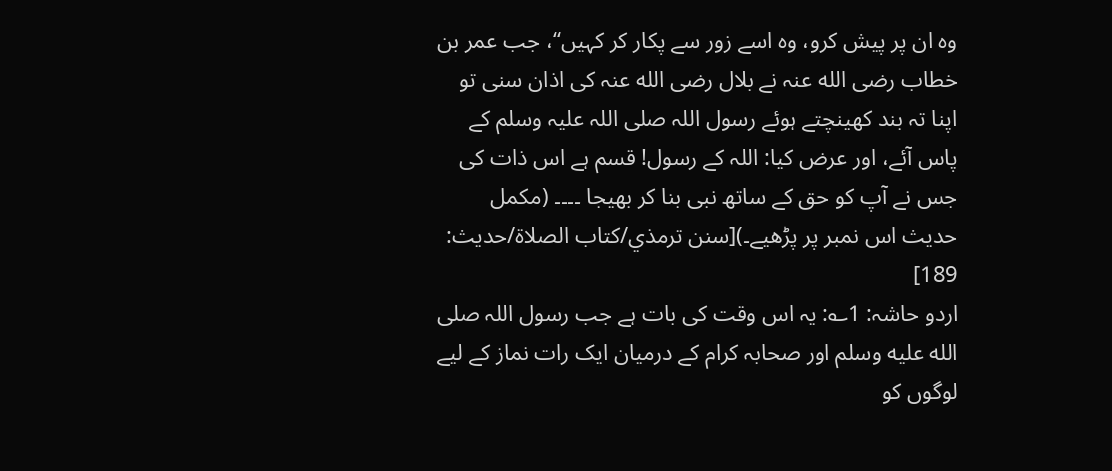وہ ان پر پیش کرو، وہ اسے زور سے پکار کر کہیں“، جب عمر بن خطاب رضی الله عنہ نے بلال رضی الله عنہ کی اذان سنی تو اپنا تہ بند کھینچتے ہوئے رسول اللہ صلی اللہ علیہ وسلم کے پاس آئے، اور عرض کیا: اللہ کے رسول! قسم ہے اس ذات کی جس نے آپ کو حق کے ساتھ نبی بنا کر بھیجا ۔۔۔۔ (مکمل حدیث اس نمبر پر پڑھیے۔)[سنن ترمذي/كتاب الصلاة/حدیث: 189]
اردو حاشہ: 1؎: یہ اس وقت کی بات ہے جب رسول اللہ صلى الله عليه وسلم اور صحابہ کرام کے درمیان ایک رات نماز کے لیے لوگوں کو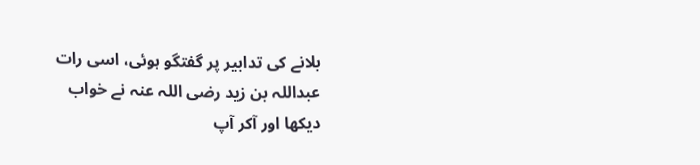بلانے کی تدابیر پر گفتگو ہوئی، اسی رات عبداللہ بن زید رضی اللہ عنہ نے خواب دیکھا اور آکر آپ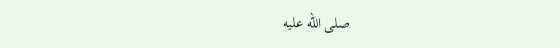صلى الله عليه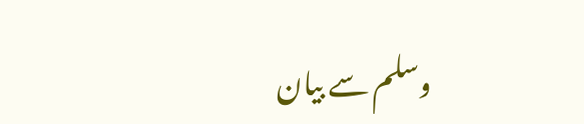وسلم سے بیان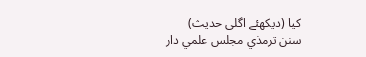کیا (دیکھئے اگلی حدیث)
سنن ترمذي مجلس علمي دار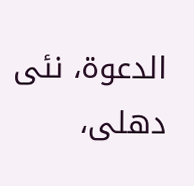الدعوة، نئى دهلى،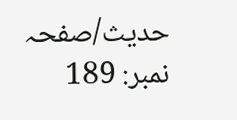حدیث/صفحہ نمبر: 189